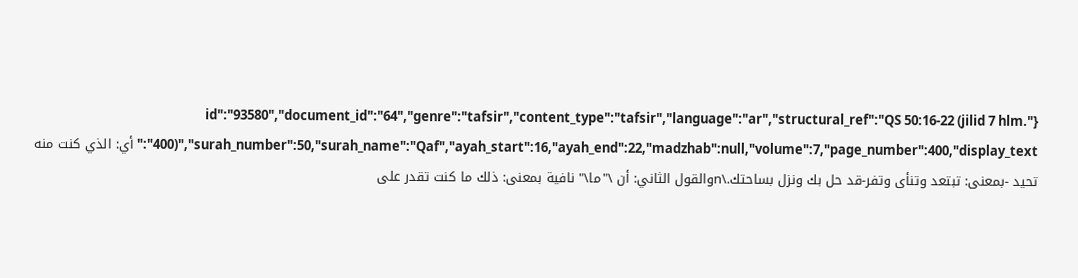{"id":"93580","document_id":"64","genre":"tafsir","content_type":"tafsir","language":"ar","structural_ref":"QS 50:16-22 (jilid 7 hlm. 400)","surah_number":50,"surah_name":"Qaf","ayah_start":16,"ayah_end":22,"madzhab":null,"volume":7,"page_number":400,"display_text":"أي: الذي كنت منه تحيد -بمعنى: تبتعد وتنأى وتفر-قد حل بك ونزل بساحتك.\nوالقول الثاني: أن \"ما\" نافية بمعنى: ذلك ما كنت تقدر على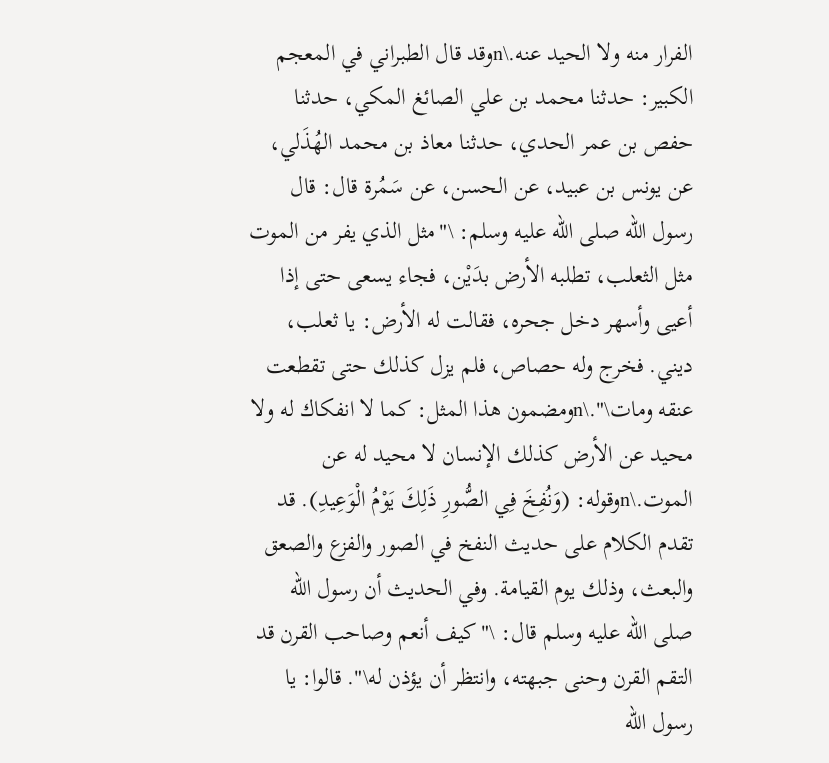الفرار منه ولا الحيد عنه.\nوقد قال الطبراني في المعجم الكبير: حدثنا محمد بن علي الصائغ المكي، حدثنا حفص بن عمر الحدي، حدثنا معاذ بن محمد الهُذَلي، عن يونس بن عبيد، عن الحسن، عن سَمُرة قال: قال رسول الله صلى الله عليه وسلم: \"مثل الذي يفر من الموت مثل الثعلب، تطلبه الأرض بدَيْن، فجاء يسعى حتى إذا أعيى وأسهر دخل جحره، فقالت له الأرض: يا ثعلب، ديني. فخرج وله حصاص، فلم يزل كذلك حتى تقطعت عنقه ومات\".\nومضمون هذا المثل: كما لا انفكاك له ولا محيد عن الأرض كذلك الإنسان لا محيد له عن الموت.\nوقوله: (وَنُفِخَ فِي الصُّورِ ذَلِكَ يَوْمُ الْوَعِيدِ). قد تقدم الكلام على حديث النفخ في الصور والفزع والصعق والبعث، وذلك يوم القيامة. وفي الحديث أن رسول الله صلى الله عليه وسلم قال: \"كيف أنعم وصاحب القرن قد التقم القرن وحنى جبهته، وانتظر أن يؤذن له\". قالوا: يا رسول الله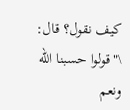كيف نقول؟ قال: \"قولوا حسبنا الله ونعم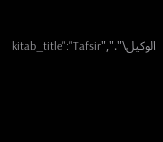الوكيل\".","kitab_title":"Tafsir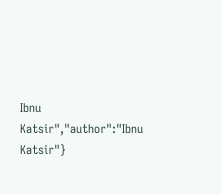Ibnu Katsir","author":"Ibnu Katsir"}